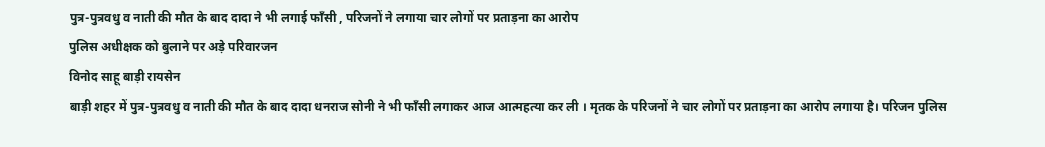पुत्र-पुत्रवधु व नाती की मौत के बाद दादा ने भी लगाई फाँसी , परिजनों ने लगाया चार लोगों पर प्रताड़ना का आरोप
पुलिस अधीक्षक को बुलाने पर अड़े परिवारजन
विनोद साहू बाड़ी रायसेन
बाड़ी शहर में पुत्र-पुत्रवधु व नाती की मौत के बाद दादा धनराज सोनी ने भी फाँसी लगाकर आज आत्महत्या कर ली । मृतक के परिजनों ने चार लोगों पर प्रताड़ना का आरोप लगाया है। परिजन पुलिस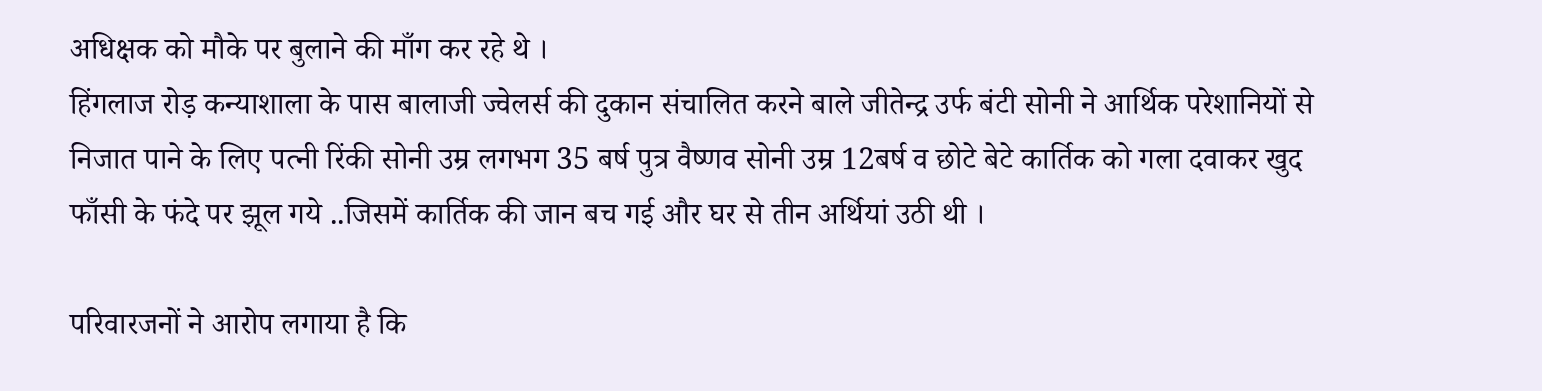अधिक्षक को मौके पर बुलाने की माँग कर रहे थे ।
हिंगलाज रोड़ कन्याशाला के पास बालाजी ज्वेलर्स की दुकान संचालित करने बाले जीतेन्द्र उर्फ बंटी सोनी ने आर्थिक परेशानियों से निजात पाने के लिए पत्नी रिंकी सोनी उम्र लगभग 35 बर्ष पुत्र वैष्णव सोनी उम्र 12बर्ष व छोटे बेटे कार्तिक को गला दवाकर खुद फाँसी के फंदे पर झूल गये ..जिसमें कार्तिक की जान बच गई और घर से तीन अर्थियां उठी थी ।

परिवारजनों ने आरोप लगाया है कि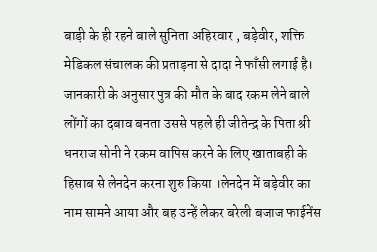बाड़ी के ही रहने बाले सुनिता अहिरवार , बड़ेवीर, शक्ति मेडिकल संचालक की प्रताड़ना से दादा ने फाँसी लगाई है।
जानकारी के अनुसार पुत्र की मौत के बाद रकम लेने बाले लोंगों का दबाव बनता उससे पहले ही जीतेन्द्र के पिता श्री धनराज सोनी ने रकम वापिस करने के लिए खाताबही के हिसाब से लेनदेन करना शुरु किया ।लेनदेन में बड़ेवीर का नाम सामने आया और बह उन्हें लेकर बरेली बजाज फाईनेंस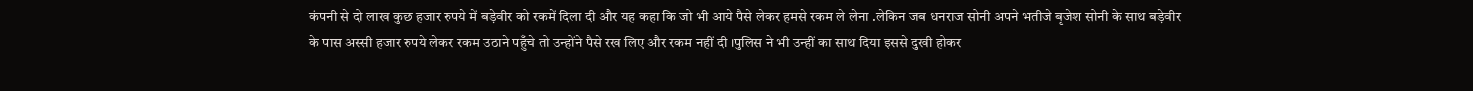कंपनी से दो लाख कुछ हजार रुपये में बड़ेवीर को रकमें दिला दी और यह कहा कि जो भी आये पैसे लेकर हमसे रकम ले लेना .लेकिन जब धनराज सोनी अपने भतीजे बृजेश सोनी के साथ बड़ेवीर के पास अस्सी हजार रुपये लेकर रकम उठाने पहुँचे तो उन्होंने पैसे रख लिए और रकम नहीं दी ।पुलिस ने भी उन्हीं का साथ दिया इससे दुखी होकर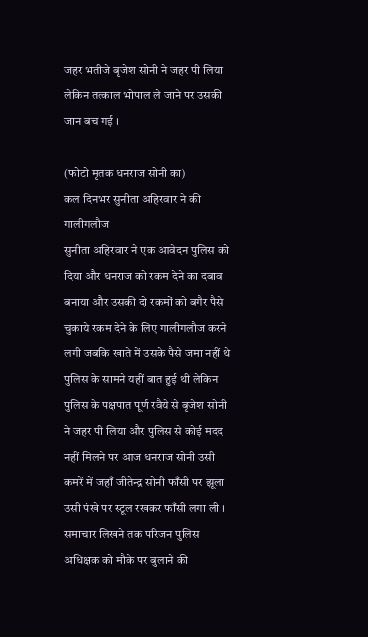जहर भतीजे बृजेश सोनी ने जहर पी लिया लेकिन तत्काल भोपाल ले जाने पर उसकी जान बच गई ।

(फोटो मृतक धनराज सोनी का)
कल दिनभर सुनीता अहिरवार ने की गालीगलौज
सुनीता अहिरवार ने एक आवेदन पुलिस को दिया और धनराज को रकम देने का दबाव बनाया और उसकी दो रकमों को बगैर पैसे चुकाये रकम देने के लिए गालीगलौज करने लगी जबकि खाते में उसके पैसे जमा नहीं थे पुलिस के सामने यहीं बात हुई थी लेकिन पुलिस के पक्षपात पूर्ण रवैये से बृजेश सोनी ने जहर पी लिया और पुलिस से कोई मदद नहीं मिलने पर आज धनराज सोनी उसी कमरें में जहाँ जीतेन्द्र सोनी फाँसी पर झूला उसी पंखे पर स्टूल रखकर फाँसी लगा ली । समाचार लिखने तक परिजन पुलिस अधिक्षक को मौके पर बुलाने की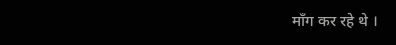माँग कर रहे थे ।